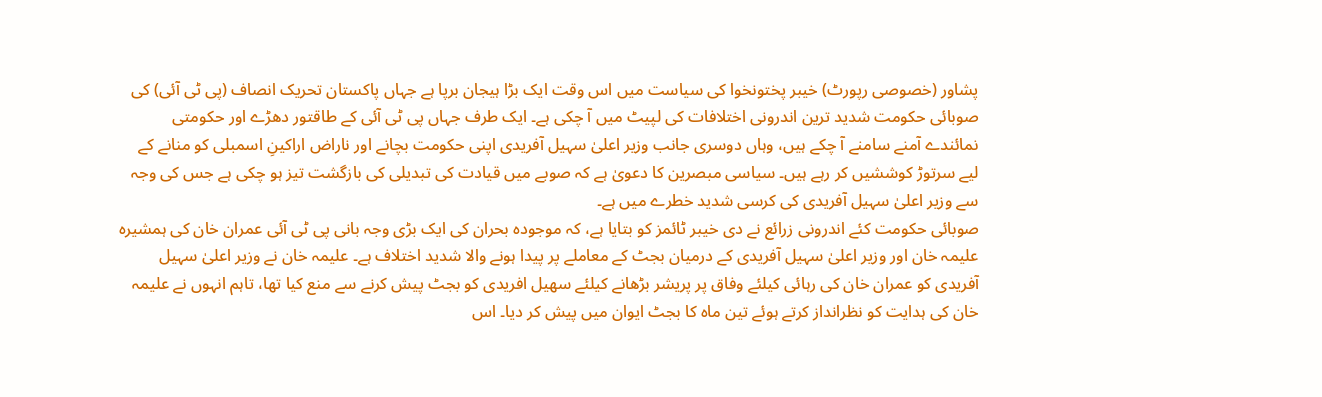پشاور (خصوصی رپورٹ) خیبر پختونخوا کی سیاست میں اس وقت ایک بڑا ہیجان برپا ہے جہاں پاکستان تحریک انصاف (پی ٹی آئی) کی صوبائی حکومت شدید ترین اندرونی اختلافات کی لپیٹ میں آ چکی ہے۔ ایک طرف جہاں پی ٹی آئی کے طاقتور دھڑے اور حکومتی نمائندے آمنے سامنے آ چکے ہیں، وہاں دوسری جانب وزیر اعلیٰ سہیل آفریدی اپنی حکومت بچانے اور ناراض اراکینِ اسمبلی کو منانے کے لیے سرتوڑ کوششیں کر رہے ہیں۔ سیاسی مبصرین کا دعویٰ ہے کہ صوبے میں قیادت کی تبدیلی کی بازگشت تیز ہو چکی ہے جس کی وجہ سے وزیر اعلیٰ سہیل آفریدی کی کرسی شدید خطرے میں ہے۔
صوبائی حکومت کئے اندرونی زرائع نے دی خیبر ٹائمز کو بتایا ہے، کہ موجودہ بحران کی ایک بڑی وجہ بانی پی ٹی آئی عمران خان کی ہمشیرہ علیمہ خان اور وزیر اعلیٰ سہیل آفریدی کے درمیان بجٹ کے معاملے پر پیدا ہونے والا شدید اختلاف ہے۔ علیمہ خان نے وزیر اعلیٰ سہیل آفریدی کو عمران خان کی رہائی کیلئے وفاق پر پریشر بڑھانے کیلئے سھیل افریدی کو بجٹ پیش کرنے سے منع کیا تھا، تاہم انہوں نے علیمہ خان کی ہدایت کو نظرانداز کرتے ہوئے تین ماہ کا بجٹ ایوان میں پیش کر دیا۔ اس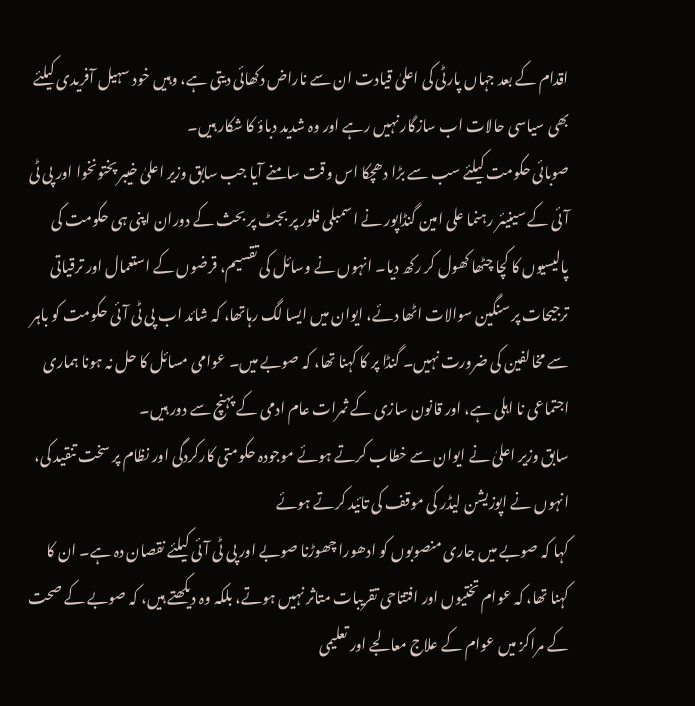اقدام کے بعد جہاں پارٹی کی اعلیٰ قیادت ان سے ناراض دکھائی دیتی ہے، وہیں خود سہیل آفریدی کیلئے بھی سیاسی حالات اب سازگار نہیں رہے اور وہ شدید دباؤ کا شکار ہیں۔
صوبائی حکومت کیلئے سب سے بڑا دھچکا اس وقت سامنے آیا جب سابق وزیر اعلیٰ خیبر پختونخوا اور پی ٹی آئی کے سینیئر رہنما علی امین گنڈاپور نے اسمبلی فلور پر بجٹ پر بحث کے دوران اپنی ہی حکومت کی پالیسیوں کا کچا چٹھا کھول کر رکھ دیا۔ انہوں نے وسائل کی تقسیم، قرضوں کے استعمال اور ترقیاتی ترجیحات پر سنگین سوالات اٹھا دئے، ایوان میں ایسا لگ رہاتھا، کہ شائد اب پی ٹی آئی حکومت کو باہر سے مخالفین کی ضرورت نہیں۔ گنڈا پر کا کہنا تھا، کہ صوبے میں۔ عوامی مسائل کا حل نہ ہونا ہماری اجتماعی نا اہلی ہے، اور قانون سازی کے ثمرات عام ادمی کے پہنچ سے دور ہیں۔
سابق وزیر اعلیٰ نے ایوان سے خطاب کرتے ہوئے موجودہ حکومتی کارکردگی اور نظام پر سخت تنقید کی، انہوں نے اپوزیشن لیڈر کی موقف کی تائید کرتے ہوئے
کہا کہ صوبے میں جاری منصوبوں کو ادھورا چھوڑنا صوبے اور پی ٹی آئی کیلئے نقصان دہ ہے۔ ان کا کہنا تھا، کہ عوام تختیوں اور افتتاحی تقریبات متاثر نہیں ہوتے، بلکہ وہ دیکھتے ہیں، کہ صوبے کے صحت کے مراکز میں عوام کے علاج معالجے اور تعلیمی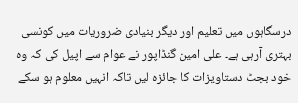درسگاہوں میں تعلیم اور دیگر بنیادی ضروریات میں کونسی بہتری آرہی ہے۔ علی امین گنڈاپور نے عوام سے اپیل کی کہ وہ خود بجٹ دستاویزات کا جائزہ لیں تاکہ انہیں معلوم ہو سکے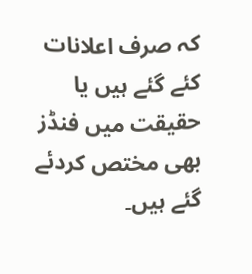کہ صرف اعلانات کئے گئے ہیں یا حقیقت میں فنڈز بھی مختص کردئے گئے ہیں۔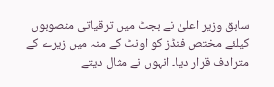سابق وزیر اعلیٰ نے بجٹ میں ترقیاتی منصوبوں کیلئے مختص فنڈز کو اونٹ کے منہ میں زیرے کے مترادف قرار دیا۔ انہوں نے مثال دیتے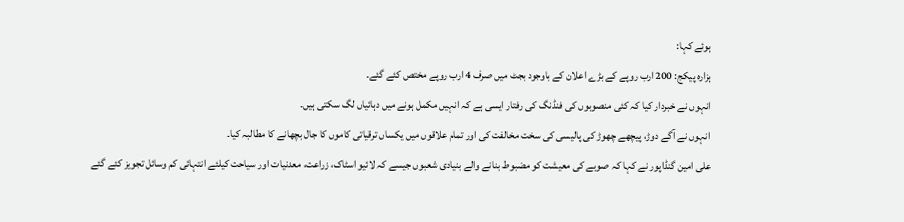ہوئے کہا:
ہزارہ پیکج: 200 ارب روپے کے بڑے اعلان کے باوجود بجٹ میں صرف 4 ارب روپے مختص کئے گئے۔
انہوں نے خبردار کیا کہ کئی منصوبوں کی فنڈنگ کی رفتار ایسی ہے کہ انہیں مکمل ہونے میں دہائیاں لگ سکتی ہیں۔
انہوں نے آگے دوڑ، پیچھے چھوڑ کی پالیسی کی سخت مخالفت کی اور تمام علاقوں میں یکساں ترقیاتی کاموں کا جال بچھانے کا مطالبہ کیا۔
علی امین گنڈاپور نے کہا کہ صوبے کی معیشت کو مضبوط بنانے والے بنیادی شعبوں جیسے کہ لائیو اسٹاک، زراعت، معدنیات اور سیاحت کیلئے انتہائی کم وسائل تجویز کئے گئے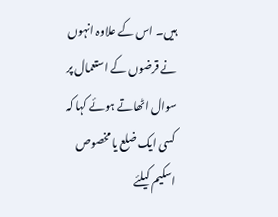ہیں۔ اس کے علاوہ انہوں نے قرضوں کے استعمال پر سوال اٹھاتے ہوئے کہا کہ کسی ایک ضلع یا مخصوص اسکیم کیلئے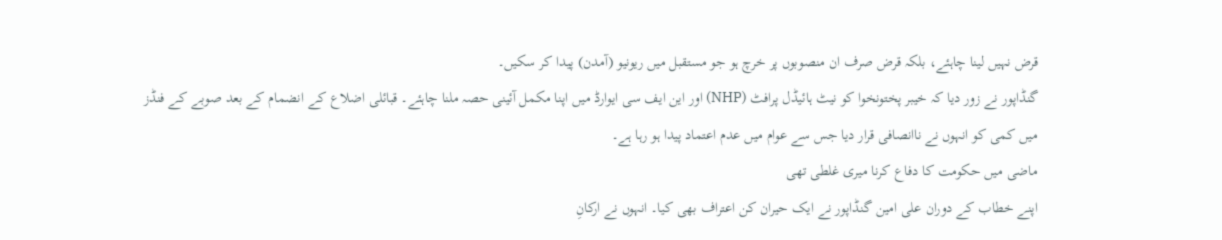قرض نہیں لینا چاہئے، بلکہ قرض صرف ان منصوبوں پر خرچ ہو جو مستقبل میں ریونیو (آمدن) پیدا کر سکیں۔
گنڈاپور نے زور دیا کہ خیبر پختونخوا کو نیٹ ہائیڈل پرافٹ (NHP) اور این ایف سی ایوارڈ میں اپنا مکمل آئینی حصہ ملنا چاہئے۔ قبائلی اضلاع کے انضمام کے بعد صوبے کے فنڈز میں کمی کو انہوں نے ناانصافی قرار دیا جس سے عوام میں عدم اعتماد پیدا ہو رہا ہے۔
ماضی میں حکومت کا دفاع کرنا میری غلطی تھی
اپنے خطاب کے دوران علی امین گنڈاپور نے ایک حیران کن اعتراف بھی کیا۔ انہوں نے ارکانِ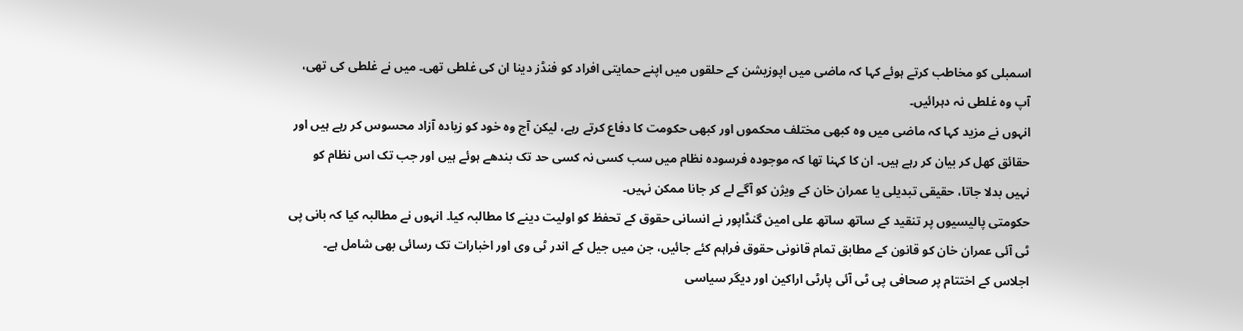اسمبلی کو مخاطب کرتے ہوئے کہا کہ ماضی میں اپوزیشن کے حلقوں میں اپنے حمایتی افراد کو فنڈز دینا ان کی غلطی تھی۔ میں نے غلطی کی تھی، آپ وہ غلطی نہ دہرائیں۔
انہوں نے مزید کہا کہ ماضی میں وہ کبھی مختلف محکموں اور کبھی حکومت کا دفاع کرتے رہے، لیکن آج وہ خود کو زیادہ آزاد محسوس کر رہے ہیں اور حقائق کھل کر بیان کر رہے ہیں۔ ان کا کہنا تھا کہ موجودہ فرسودہ نظام میں سب کسی نہ کسی حد تک بندھے ہوئے ہیں اور جب تک اس نظام کو نہیں بدلا جاتا، حقیقی تبدیلی یا عمران خان کے ویژن کو آگے لے کر جانا ممکن نہیں۔
حکومتی پالیسیوں پر تنقید کے ساتھ ساتھ علی امین گنڈاپور نے انسانی حقوق کے تحفظ کو اولیت دینے کا مطالبہ کیا۔ انہوں نے مطالبہ کیا کہ بانی پی ٹی آئی عمران خان کو قانون کے مطابق تمام قانونی حقوق فراہم کئے جائیں، جن میں جیل کے اندر ٹی وی اور اخبارات تک رسائی بھی شامل ہے۔
اجلاس کے اختتام پر صحافی پی ٹی آئی پارٹی اراکین اور دیگر سیاسی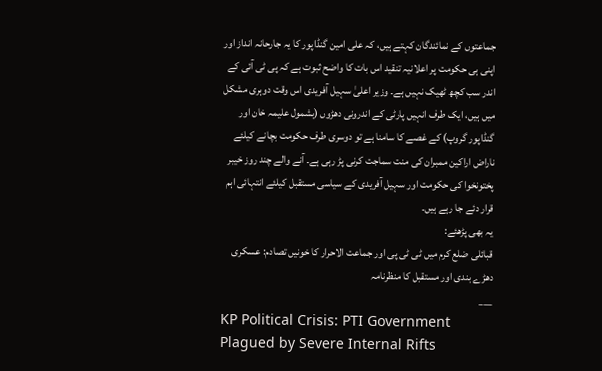جماعتوں کے نمائندگان کہتے ہیں، کہ علی امین گنڈاپور کا یہ جارحانہ انداز اور اپنی ہی حکومت پر اعلانیہ تنقید اس بات کا واضح ثبوت ہے کہ پی ٹی آئی کے اندر سب کچھ ٹھیک نہیں ہے۔ وزیر اعلیٰ سہیل آفریدی اس وقت دوہری مشکل میں ہیں، ایک طرف انہیں پارٹی کے اندرونی دھڑوں (بشمول علیمہ خان اور گنڈاپور گروپ) کے غصے کا سامنا ہے تو دوسری طرف حکومت بچانے کیلئے ناراض اراکین ممبران کی منت سماجت کرنی پڑ رہی ہے۔ آنے والے چند روز خیبر پختونخوا کی حکومت اور سہیل آفریدی کے سیاسی مستقبل کیلئے انتہائی اہم قرار دئے جا رہے ہیں۔
یہ بھی پڑھئے:
قبائلی ضلع کرم میں ٹی ٹی پی اور جماعت الاحرار کا خونیں تصادم: عسکری دھڑے بندی اور مستقبل کا منظرنامہ
___
KP Political Crisis: PTI Government Plagued by Severe Internal Rifts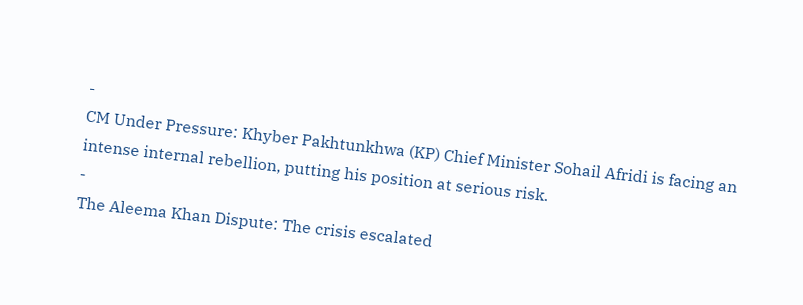-
CM Under Pressure: Khyber Pakhtunkhwa (KP) Chief Minister Sohail Afridi is facing an intense internal rebellion, putting his position at serious risk.
-
The Aleema Khan Dispute: The crisis escalated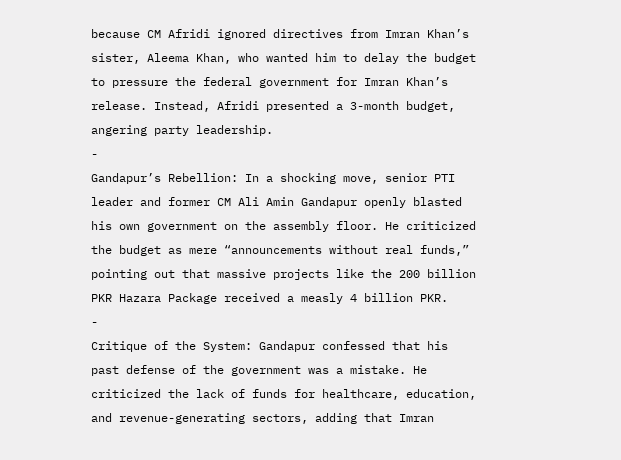because CM Afridi ignored directives from Imran Khan’s sister, Aleema Khan, who wanted him to delay the budget to pressure the federal government for Imran Khan’s release. Instead, Afridi presented a 3-month budget, angering party leadership.
-
Gandapur’s Rebellion: In a shocking move, senior PTI leader and former CM Ali Amin Gandapur openly blasted his own government on the assembly floor. He criticized the budget as mere “announcements without real funds,” pointing out that massive projects like the 200 billion PKR Hazara Package received a measly 4 billion PKR.
-
Critique of the System: Gandapur confessed that his past defense of the government was a mistake. He criticized the lack of funds for healthcare, education, and revenue-generating sectors, adding that Imran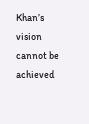Khan’s vision cannot be achieved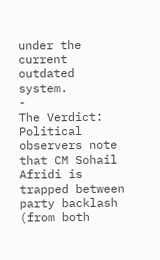under the current outdated system.
-
The Verdict: Political observers note that CM Sohail Afridi is trapped between party backlash (from both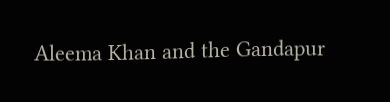Aleema Khan and the Gandapur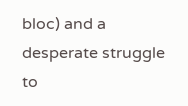bloc) and a desperate struggle to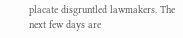placate disgruntled lawmakers. The next few days are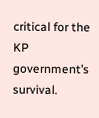critical for the KP government’s survival.